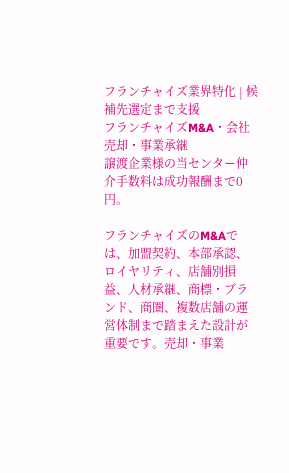フランチャイズ業界特化 | 候補先選定まで支援
フランチャイズM&A・会社売却・事業承継
譲渡企業様の当センター仲介手数料は成功報酬まで0円。

フランチャイズのM&Aでは、加盟契約、本部承認、ロイヤリティ、店舗別損益、人材承継、商標・ブランド、商圏、複数店舗の運営体制まで踏まえた設計が重要です。売却・事業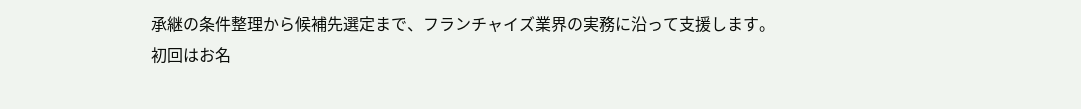承継の条件整理から候補先選定まで、フランチャイズ業界の実務に沿って支援します。
初回はお名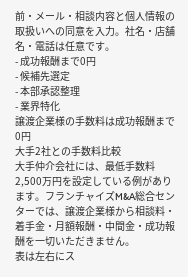前・メール・相談内容と個人情報の取扱いへの同意を入力。社名・店舗名・電話は任意です。
- 成功報酬まで0円
- 候補先選定
- 本部承認整理
- 業界特化
譲渡企業様の手数料は成功報酬まで0円
大手2社との手数料比較
大手仲介会社には、最低手数料2,500万円を設定している例があります。フランチャイズM&A総合センターでは、譲渡企業様から相談料・着手金・月額報酬・中間金・成功報酬を一切いただきません。
表は左右にス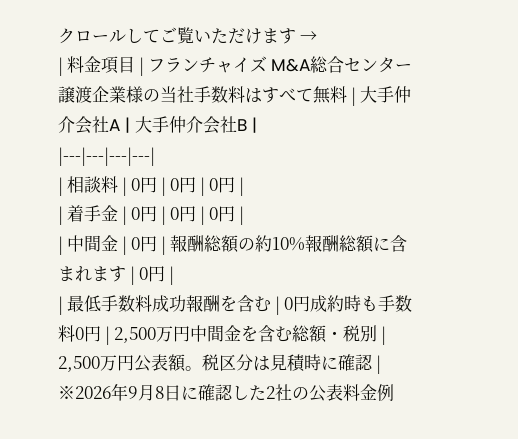クロールしてご覧いただけます →
| 料金項目 | フランチャイズ M&A総合センター譲渡企業様の当社手数料はすべて無料 | 大手仲介会社A | 大手仲介会社B |
|---|---|---|---|
| 相談料 | 0円 | 0円 | 0円 |
| 着手金 | 0円 | 0円 | 0円 |
| 中間金 | 0円 | 報酬総額の約10%報酬総額に含まれます | 0円 |
| 最低手数料成功報酬を含む | 0円成約時も手数料0円 | 2,500万円中間金を含む総額・税別 | 2,500万円公表額。税区分は見積時に確認 |
※2026年9月8日に確認した2社の公表料金例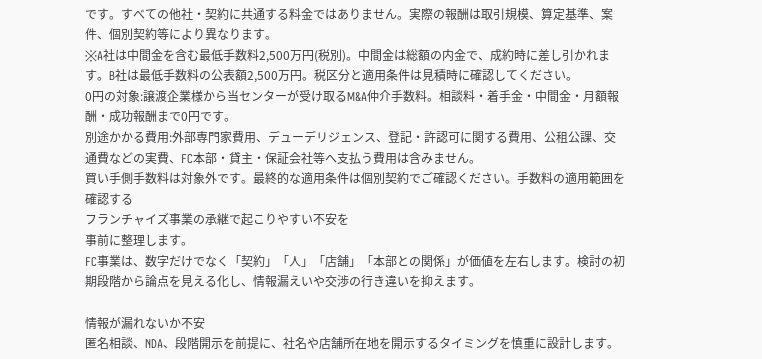です。すべての他社・契約に共通する料金ではありません。実際の報酬は取引規模、算定基準、案件、個別契約等により異なります。
※A社は中間金を含む最低手数料2,500万円(税別)。中間金は総額の内金で、成約時に差し引かれます。B社は最低手数料の公表額2,500万円。税区分と適用条件は見積時に確認してください。
0円の対象:譲渡企業様から当センターが受け取るM&A仲介手数料。相談料・着手金・中間金・月額報酬・成功報酬まで0円です。
別途かかる費用:外部専門家費用、デューデリジェンス、登記・許認可に関する費用、公租公課、交通費などの実費、FC本部・貸主・保証会社等へ支払う費用は含みません。
買い手側手数料は対象外です。最終的な適用条件は個別契約でご確認ください。手数料の適用範囲を確認する
フランチャイズ事業の承継で起こりやすい不安を
事前に整理します。
FC事業は、数字だけでなく「契約」「人」「店舗」「本部との関係」が価値を左右します。検討の初期段階から論点を見える化し、情報漏えいや交渉の行き違いを抑えます。

情報が漏れないか不安
匿名相談、NDA、段階開示を前提に、社名や店舗所在地を開示するタイミングを慎重に設計します。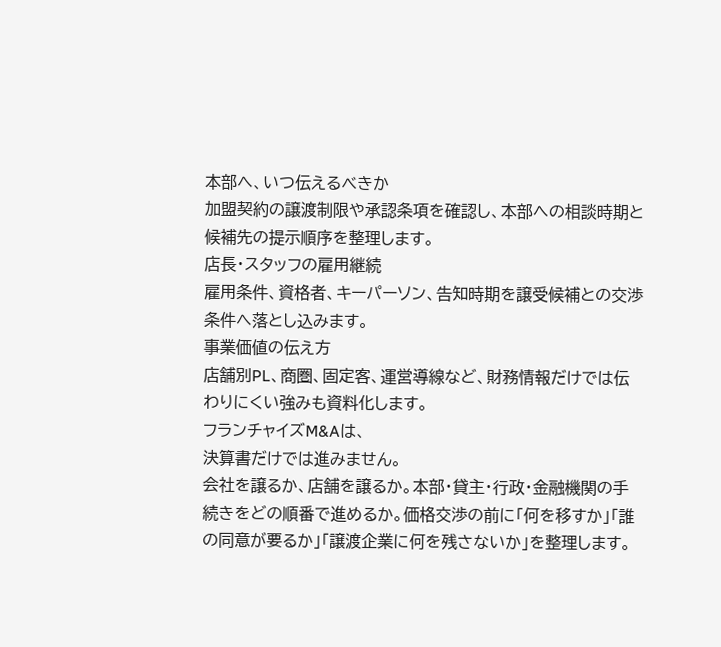本部へ、いつ伝えるべきか
加盟契約の譲渡制限や承認条項を確認し、本部への相談時期と候補先の提示順序を整理します。
店長・スタッフの雇用継続
雇用条件、資格者、キーパーソン、告知時期を譲受候補との交渉条件へ落とし込みます。
事業価値の伝え方
店舗別PL、商圏、固定客、運営導線など、財務情報だけでは伝わりにくい強みも資料化します。
フランチャイズM&Aは、
決算書だけでは進みません。
会社を譲るか、店舗を譲るか。本部・貸主・行政・金融機関の手続きをどの順番で進めるか。価格交渉の前に「何を移すか」「誰の同意が要るか」「譲渡企業に何を残さないか」を整理します。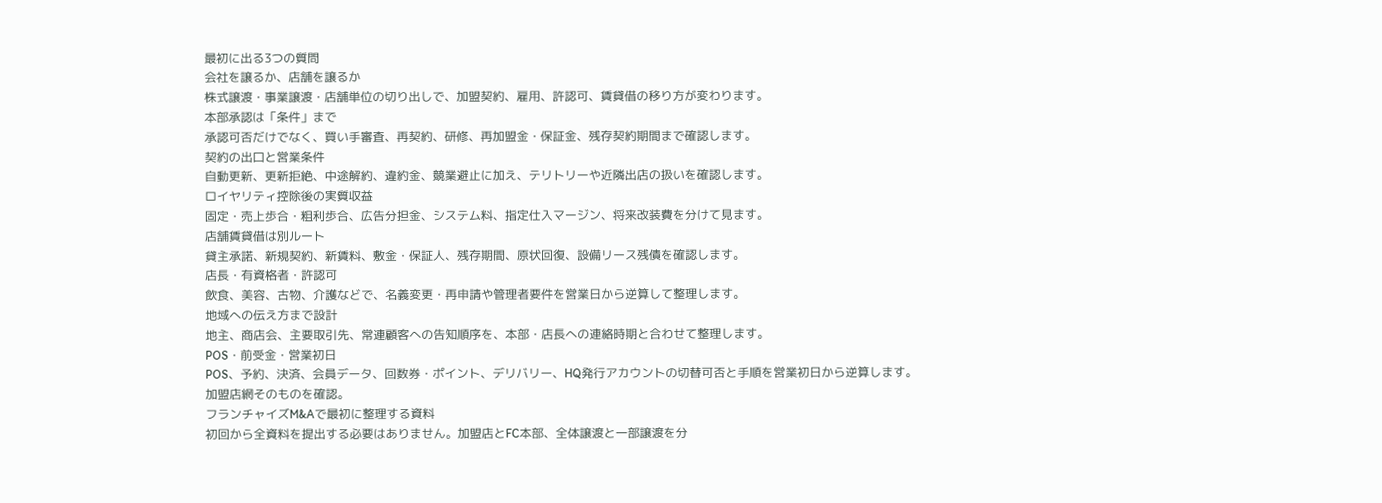最初に出る3つの質問
会社を譲るか、店舗を譲るか
株式譲渡・事業譲渡・店舗単位の切り出しで、加盟契約、雇用、許認可、賃貸借の移り方が変わります。
本部承認は「条件」まで
承認可否だけでなく、買い手審査、再契約、研修、再加盟金・保証金、残存契約期間まで確認します。
契約の出口と営業条件
自動更新、更新拒絶、中途解約、違約金、競業避止に加え、テリトリーや近隣出店の扱いを確認します。
ロイヤリティ控除後の実質収益
固定・売上歩合・粗利歩合、広告分担金、システム料、指定仕入マージン、将来改装費を分けて見ます。
店舗賃貸借は別ルート
貸主承諾、新規契約、新賃料、敷金・保証人、残存期間、原状回復、設備リース残債を確認します。
店長・有資格者・許認可
飲食、美容、古物、介護などで、名義変更・再申請や管理者要件を営業日から逆算して整理します。
地域への伝え方まで設計
地主、商店会、主要取引先、常連顧客への告知順序を、本部・店長への連絡時期と合わせて整理します。
POS・前受金・営業初日
POS、予約、決済、会員データ、回数券・ポイント、デリバリー、HQ発行アカウントの切替可否と手順を営業初日から逆算します。
加盟店網そのものを確認。
フランチャイズM&Aで最初に整理する資料
初回から全資料を提出する必要はありません。加盟店とFC本部、全体譲渡と一部譲渡を分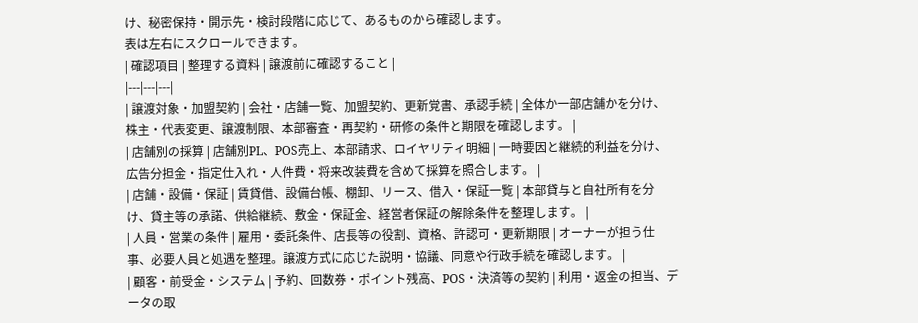け、秘密保持・開示先・検討段階に応じて、あるものから確認します。
表は左右にスクロールできます。
| 確認項目 | 整理する資料 | 譲渡前に確認すること |
|---|---|---|
| 譲渡対象・加盟契約 | 会社・店舗一覧、加盟契約、更新覚書、承認手続 | 全体か一部店舗かを分け、株主・代表変更、譲渡制限、本部審査・再契約・研修の条件と期限を確認します。 |
| 店舗別の採算 | 店舗別PL、POS売上、本部請求、ロイヤリティ明細 | 一時要因と継続的利益を分け、広告分担金・指定仕入れ・人件費・将来改装費を含めて採算を照合します。 |
| 店舗・設備・保証 | 賃貸借、設備台帳、棚卸、リース、借入・保証一覧 | 本部貸与と自社所有を分け、貸主等の承諾、供給継続、敷金・保証金、経営者保証の解除条件を整理します。 |
| 人員・営業の条件 | 雇用・委託条件、店長等の役割、資格、許認可・更新期限 | オーナーが担う仕事、必要人員と処遇を整理。譲渡方式に応じた説明・協議、同意や行政手続を確認します。 |
| 顧客・前受金・システム | 予約、回数券・ポイント残高、POS・決済等の契約 | 利用・返金の担当、データの取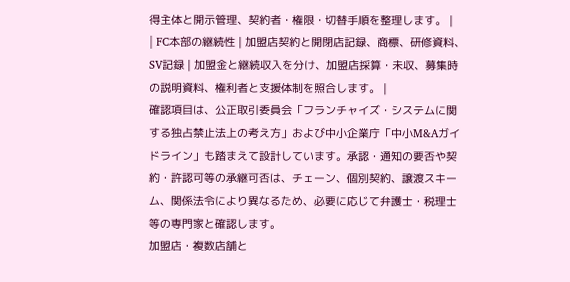得主体と開示管理、契約者・権限・切替手順を整理します。 |
| FC本部の継続性 | 加盟店契約と開閉店記録、商標、研修資料、SV記録 | 加盟金と継続収入を分け、加盟店採算・未収、募集時の説明資料、権利者と支援体制を照合します。 |
確認項目は、公正取引委員会「フランチャイズ・システムに関する独占禁止法上の考え方」および中小企業庁「中小M&Aガイドライン」も踏まえて設計しています。承認・通知の要否や契約・許認可等の承継可否は、チェーン、個別契約、譲渡スキーム、関係法令により異なるため、必要に応じて弁護士・税理士等の専門家と確認します。
加盟店・複数店舗と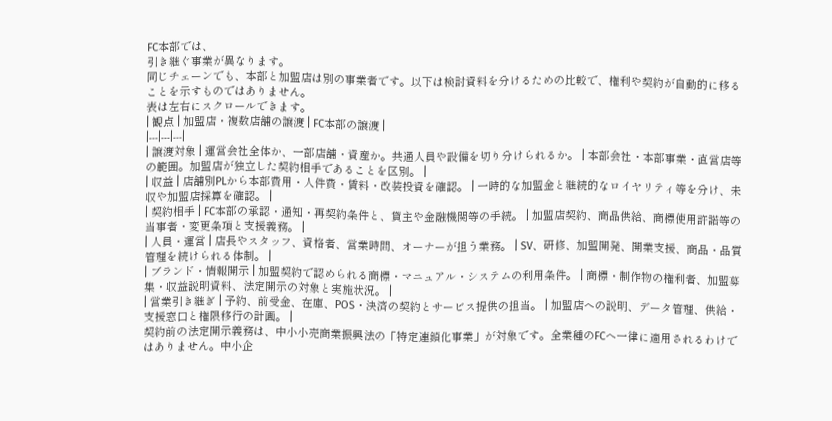FC本部では、
引き継ぐ事業が異なります。
同じチェーンでも、本部と加盟店は別の事業者です。以下は検討資料を分けるための比較で、権利や契約が自動的に移ることを示すものではありません。
表は左右にスクロールできます。
| 観点 | 加盟店・複数店舗の譲渡 | FC本部の譲渡 |
|---|---|---|
| 譲渡対象 | 運営会社全体か、一部店舗・資産か。共通人員や設備を切り分けられるか。 | 本部会社・本部事業・直営店等の範囲。加盟店が独立した契約相手であることを区別。 |
| 収益 | 店舗別PLから本部費用・人件費・賃料・改装投資を確認。 | 一時的な加盟金と継続的なロイヤリティ等を分け、未収や加盟店採算を確認。 |
| 契約相手 | FC本部の承認・通知・再契約条件と、貸主や金融機関等の手続。 | 加盟店契約、商品供給、商標使用許諾等の当事者・変更条項と支援義務。 |
| 人員・運営 | 店長やスタッフ、資格者、営業時間、オーナーが担う業務。 | SV、研修、加盟開発、開業支援、商品・品質管理を続けられる体制。 |
| ブランド・情報開示 | 加盟契約で認められる商標・マニュアル・システムの利用条件。 | 商標・制作物の権利者、加盟募集・収益説明資料、法定開示の対象と実施状況。 |
| 営業引き継ぎ | 予約、前受金、在庫、POS・決済の契約とサービス提供の担当。 | 加盟店への説明、データ管理、供給・支援窓口と権限移行の計画。 |
契約前の法定開示義務は、中小小売商業振興法の「特定連鎖化事業」が対象です。全業種のFCへ一律に適用されるわけではありません。中小企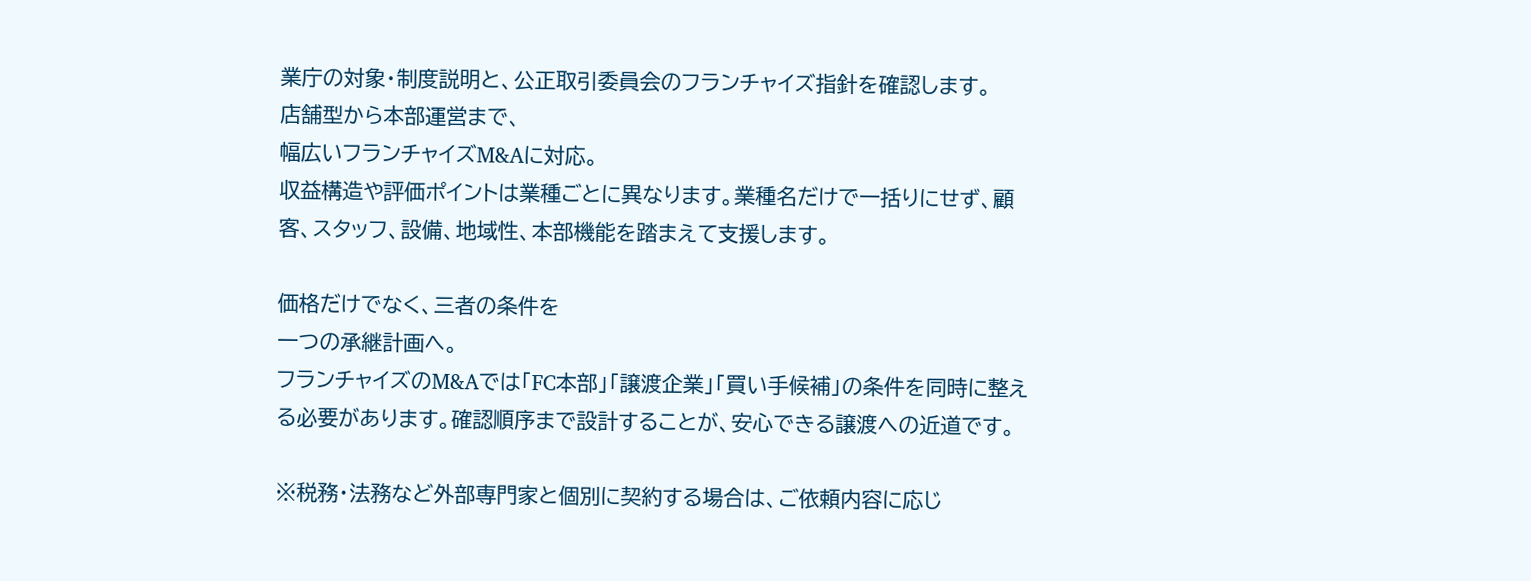業庁の対象・制度説明と、公正取引委員会のフランチャイズ指針を確認します。
店舗型から本部運営まで、
幅広いフランチャイズM&Aに対応。
収益構造や評価ポイントは業種ごとに異なります。業種名だけで一括りにせず、顧客、スタッフ、設備、地域性、本部機能を踏まえて支援します。

価格だけでなく、三者の条件を
一つの承継計画へ。
フランチャイズのM&Aでは「FC本部」「譲渡企業」「買い手候補」の条件を同時に整える必要があります。確認順序まで設計することが、安心できる譲渡への近道です。

※税務・法務など外部専門家と個別に契約する場合は、ご依頼内容に応じ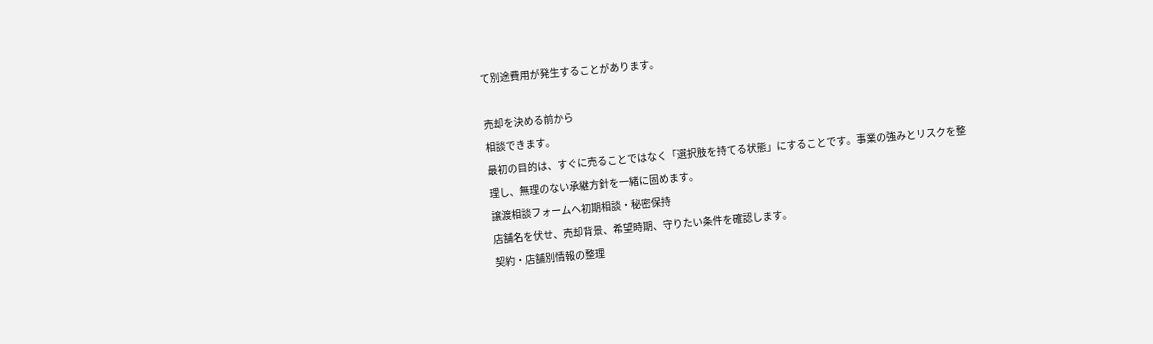て別途費用が発生することがあります。

売却を決める前から
相談できます。
最初の目的は、すぐに売ることではなく「選択肢を持てる状態」にすることです。事業の強みとリスクを整理し、無理のない承継方針を一緒に固めます。
譲渡相談フォームへ初期相談・秘密保持
店舗名を伏せ、売却背景、希望時期、守りたい条件を確認します。
契約・店舗別情報の整理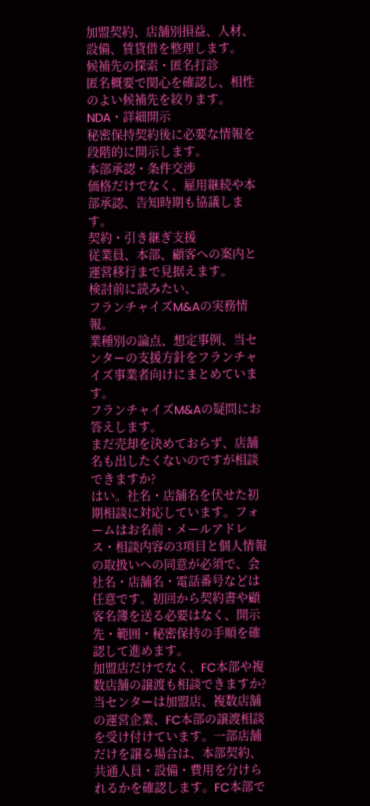加盟契約、店舗別損益、人材、設備、賃貸借を整理します。
候補先の探索・匿名打診
匿名概要で関心を確認し、相性のよい候補先を絞ります。
NDA・詳細開示
秘密保持契約後に必要な情報を段階的に開示します。
本部承認・条件交渉
価格だけでなく、雇用継続や本部承認、告知時期も協議します。
契約・引き継ぎ支援
従業員、本部、顧客への案内と運営移行まで見据えます。
検討前に読みたい、
フランチャイズM&Aの実務情報。
業種別の論点、想定事例、当センターの支援方針をフランチャイズ事業者向けにまとめています。
フランチャイズM&Aの疑問にお答えします。
まだ売却を決めておらず、店舗名も出したくないのですが相談できますか?
はい。社名・店舗名を伏せた初期相談に対応しています。フォームはお名前・メールアドレス・相談内容の3項目と個人情報の取扱いへの同意が必須で、会社名・店舗名・電話番号などは任意です。初回から契約書や顧客名簿を送る必要はなく、開示先・範囲・秘密保持の手順を確認して進めます。
加盟店だけでなく、FC本部や複数店舗の譲渡も相談できますか?
当センターは加盟店、複数店舗の運営企業、FC本部の譲渡相談を受け付けています。一部店舗だけを譲る場合は、本部契約、共通人員・設備・費用を分けられるかを確認します。FC本部で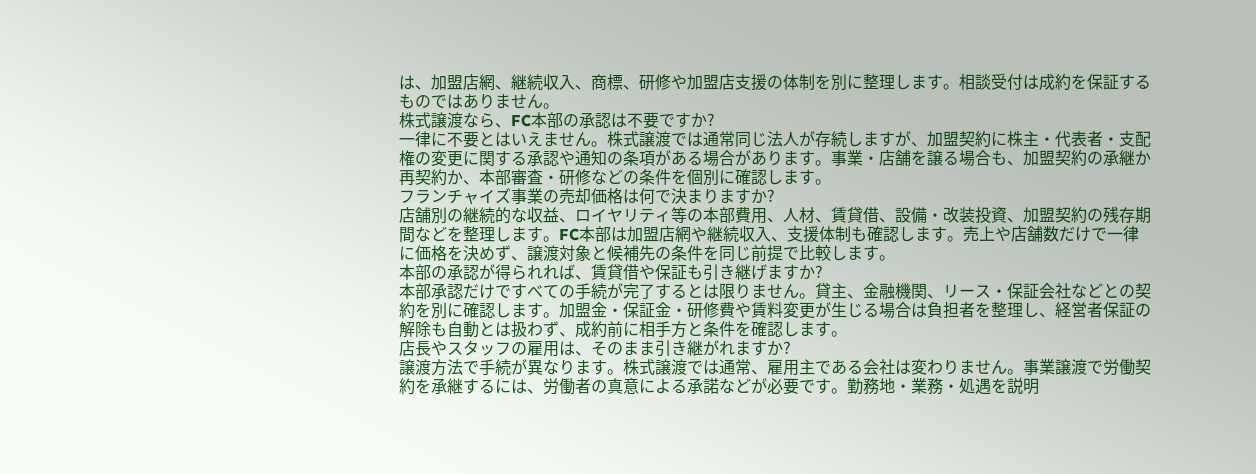は、加盟店網、継続収入、商標、研修や加盟店支援の体制を別に整理します。相談受付は成約を保証するものではありません。
株式譲渡なら、FC本部の承認は不要ですか?
一律に不要とはいえません。株式譲渡では通常同じ法人が存続しますが、加盟契約に株主・代表者・支配権の変更に関する承認や通知の条項がある場合があります。事業・店舗を譲る場合も、加盟契約の承継か再契約か、本部審査・研修などの条件を個別に確認します。
フランチャイズ事業の売却価格は何で決まりますか?
店舗別の継続的な収益、ロイヤリティ等の本部費用、人材、賃貸借、設備・改装投資、加盟契約の残存期間などを整理します。FC本部は加盟店網や継続収入、支援体制も確認します。売上や店舗数だけで一律に価格を決めず、譲渡対象と候補先の条件を同じ前提で比較します。
本部の承認が得られれば、賃貸借や保証も引き継げますか?
本部承認だけですべての手続が完了するとは限りません。貸主、金融機関、リース・保証会社などとの契約を別に確認します。加盟金・保証金・研修費や賃料変更が生じる場合は負担者を整理し、経営者保証の解除も自動とは扱わず、成約前に相手方と条件を確認します。
店長やスタッフの雇用は、そのまま引き継がれますか?
譲渡方法で手続が異なります。株式譲渡では通常、雇用主である会社は変わりません。事業譲渡で労働契約を承継するには、労働者の真意による承諾などが必要です。勤務地・業務・処遇を説明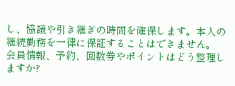し、協議や引き継ぎの時間を確保します。本人の継続勤務を一律に保証することはできません。
会員情報、予約、回数券やポイントはどう整理しますか?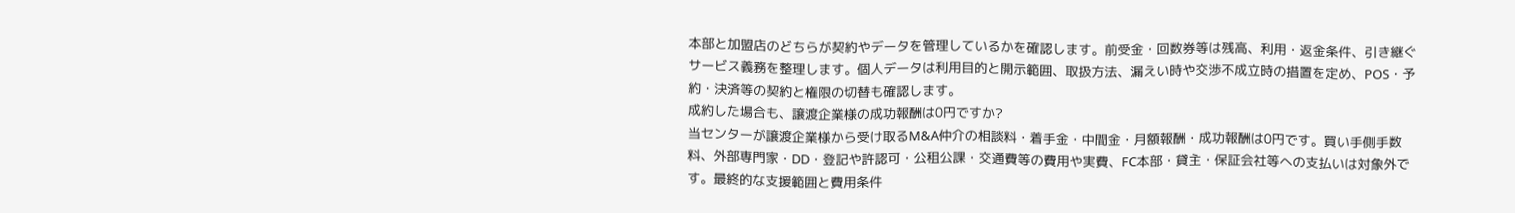本部と加盟店のどちらが契約やデータを管理しているかを確認します。前受金・回数券等は残高、利用・返金条件、引き継ぐサービス義務を整理します。個人データは利用目的と開示範囲、取扱方法、漏えい時や交渉不成立時の措置を定め、POS・予約・決済等の契約と権限の切替も確認します。
成約した場合も、譲渡企業様の成功報酬は0円ですか?
当センターが譲渡企業様から受け取るM&A仲介の相談料・着手金・中間金・月額報酬・成功報酬は0円です。買い手側手数料、外部専門家・DD・登記や許認可・公租公課・交通費等の費用や実費、FC本部・貸主・保証会社等への支払いは対象外です。最終的な支援範囲と費用条件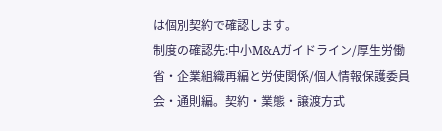は個別契約で確認します。
制度の確認先:中小M&Aガイドライン/厚生労働省・企業組織再編と労使関係/個人情報保護委員会・通則編。契約・業態・譲渡方式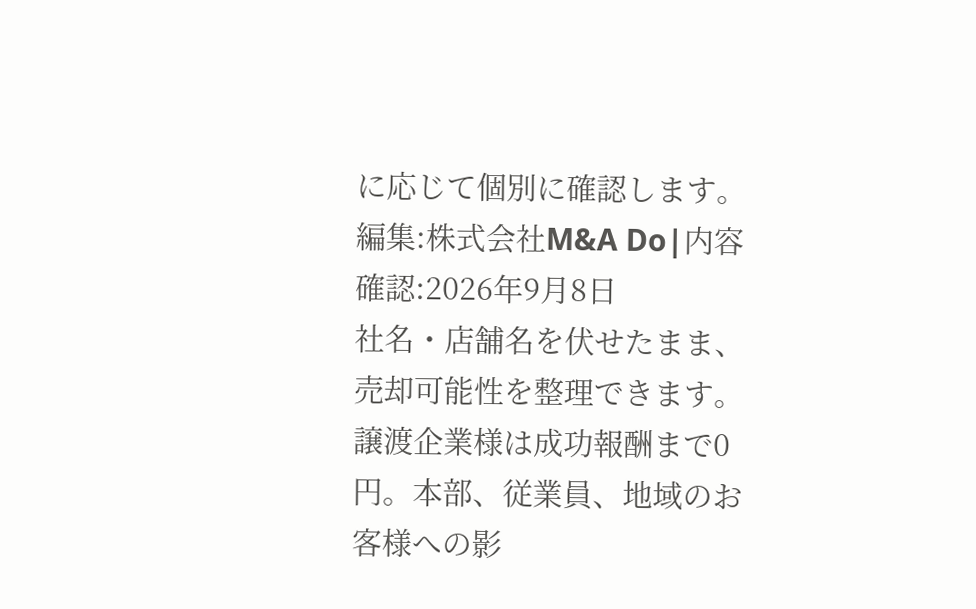に応じて個別に確認します。
編集:株式会社M&A Do|内容確認:2026年9月8日
社名・店舗名を伏せたまま、
売却可能性を整理できます。
譲渡企業様は成功報酬まで0円。本部、従業員、地域のお客様への影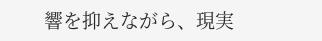響を抑えながら、現実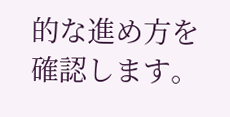的な進め方を確認します。